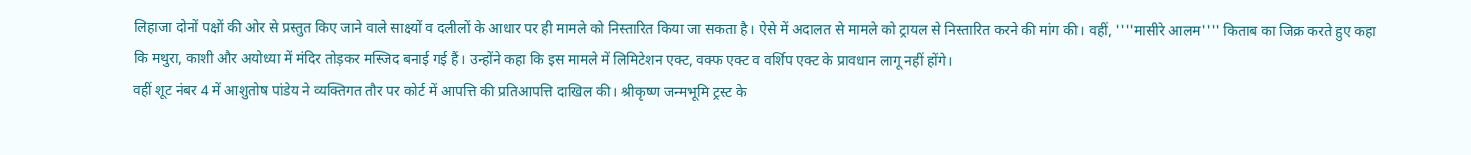लिहाजा दोनों पक्षों की ओर से प्रस्तुत किए जाने वाले साक्ष्यों व दलीलों के आधार पर ही मामले को निस्तारित किया जा सकता है। ऐसे में अदालत से मामले को ट्रायल से निस्तारित करने की मांग की। वहीं, ''''मासीरे आलम'''' किताब का जिक्र करते हुए कहा कि मथुरा, काशी और अयोध्या में मंदिर तोड़कर मस्जिद बनाई गई हैं। उन्होंने कहा कि इस मामले में लिमिटेशन एक्ट, वक्फ एक्ट व वर्शिप एक्ट के प्रावधान लागू नहीं होंगे।
वहीं शूट नंबर 4 में आशुतोष पांडेय ने व्यक्तिगत तौर पर कोर्ट में आपत्ति की प्रतिआपत्ति दाखिल की। श्रीकृष्ण जन्मभूमि ट्रस्ट के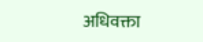अधिवक्ता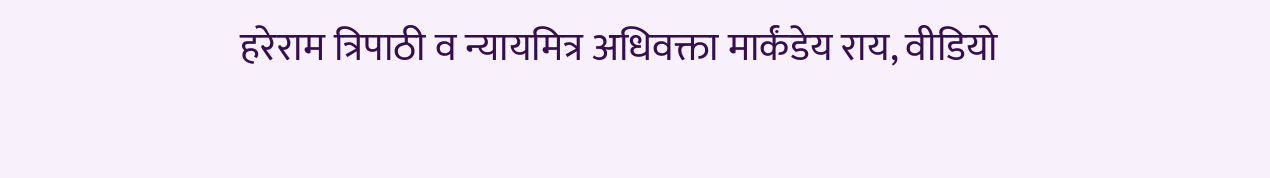हरेराम त्रिपाठी व न्यायमित्र अधिवक्ता मार्कंडेय राय, वीडियो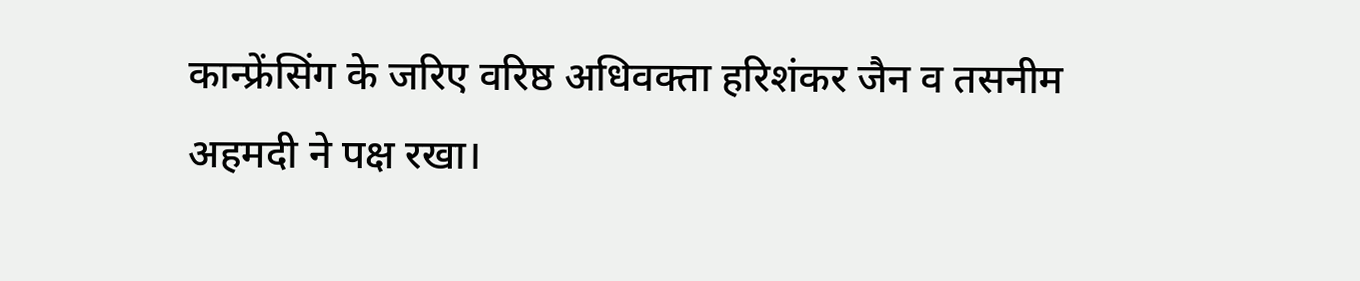कान्फ्रेंसिंग के जरिए वरिष्ठ अधिवक्ता हरिशंकर जैन व तसनीम अहमदी ने पक्ष रखा।